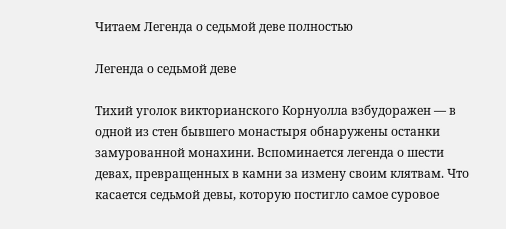Читаем Легенда о седьмой деве полностью

Легенда о седьмой деве

Тихий уголок викторианского Корнуолла взбудоражен — в одной из стен бывшего монастыря обнаружены останки замурованной монахини. Вспоминается легенда о шести девах, превращенных в камни за измену своим клятвам. Что касается седьмой девы, которую постигло самое суровое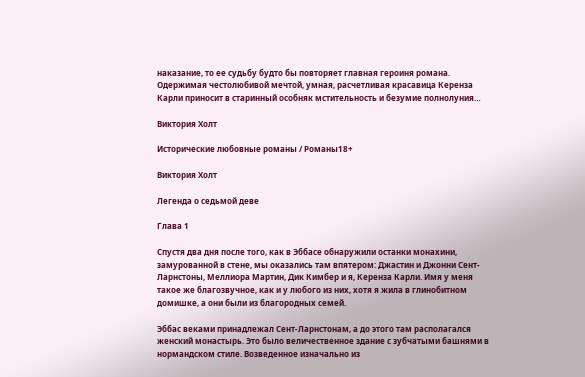наказание, то ее судьбу будто бы повторяет главная героиня романа. Одержимая честолюбивой мечтой, умная, расчетливая красавица Керенза Карли приносит в старинный особняк мстительность и безумие полнолуния…

Виктория Холт

Исторические любовные романы / Романы18+

Виктория Холт

Легенда о седьмой деве

Глава 1

Спустя два дня после того, как в Эббасе обнаружили останки монахини, замурованной в стене, мы оказались там впятером: Джастин и Джонни Сент-Ларнстоны, Меллиора Мартин, Дик Кимбер и я, Керенза Карли. Имя у меня такое же благозвучное, как и у любого из них, хотя я жила в глинобитном домишке, а они были из благородных семей.

Эббас веками принадлежал Сент-Ларнстонам, а до этого там располагался женский монастырь. Это было величественное здание с зубчатыми башнями в нормандском стиле. Возведенное изначально из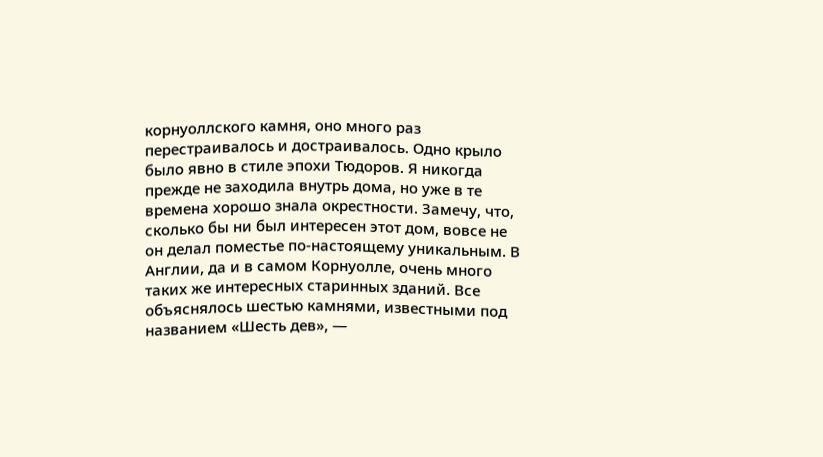корнуоллского камня, оно много раз перестраивалось и достраивалось. Одно крыло было явно в стиле эпохи Тюдоров. Я никогда прежде не заходила внутрь дома, но уже в те времена хорошо знала окрестности. Замечу, что, сколько бы ни был интересен этот дом, вовсе не он делал поместье по-настоящему уникальным. В Англии, да и в самом Корнуолле, очень много таких же интересных старинных зданий. Все объяснялось шестью камнями, известными под названием «Шесть дев», —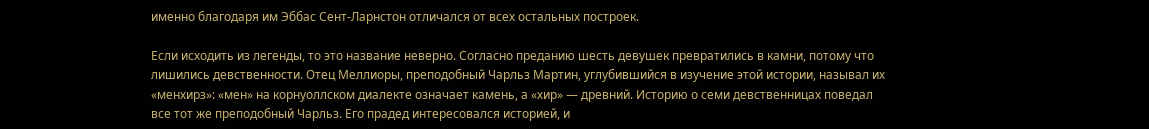именно благодаря им Эббас Сент-Ларнстон отличался от всех остальных построек.

Если исходить из легенды, то это название неверно. Согласно преданию шесть девушек превратились в камни, потому что лишились девственности. Отец Меллиоры, преподобный Чарльз Мартин, углубившийся в изучение этой истории, называл их «менхирз»: «мен» на корнуоллском диалекте означает камень, а «хир» — древний. Историю о семи девственницах поведал все тот же преподобный Чарльз. Его прадед интересовался историей, и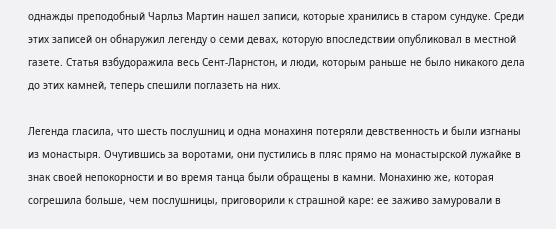однажды преподобный Чарльз Мартин нашел записи, которые хранились в старом сундуке. Среди этих записей он обнаружил легенду о семи девах, которую впоследствии опубликовал в местной газете. Статья взбудоражила весь Сент-Ларнстон, и люди, которым раньше не было никакого дела до этих камней, теперь спешили поглазеть на них.

Легенда гласила, что шесть послушниц и одна монахиня потеряли девственность и были изгнаны из монастыря. Очутившись за воротами, они пустились в пляс прямо на монастырской лужайке в знак своей непокорности и во время танца были обращены в камни. Монахиню же, которая согрешила больше, чем послушницы, приговорили к страшной каре: ее заживо замуровали в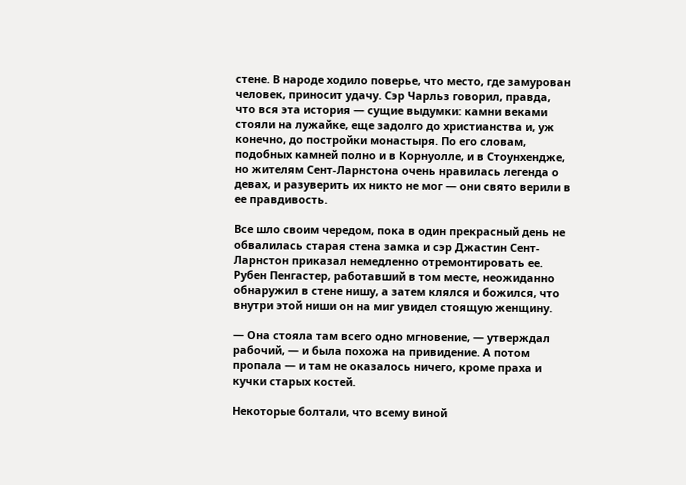стене. В народе ходило поверье, что место, где замурован человек, приносит удачу. Сэр Чарльз говорил, правда, что вся эта история — сущие выдумки: камни веками стояли на лужайке, еще задолго до христианства и, уж конечно, до постройки монастыря. По его словам, подобных камней полно и в Корнуолле, и в Стоунхендже, но жителям Сент-Ларнстона очень нравилась легенда о девах, и разуверить их никто не мог — они свято верили в ее правдивость.

Все шло своим чередом, пока в один прекрасный день не обвалилась старая стена замка и сэр Джастин Сент-Ларнстон приказал немедленно отремонтировать ее. Рубен Пенгастер, работавший в том месте, неожиданно обнаружил в стене нишу, а затем клялся и божился, что внутри этой ниши он на миг увидел стоящую женщину.

— Она стояла там всего одно мгновение, — утверждал рабочий, — и была похожа на привидение. А потом пропала — и там не оказалось ничего, кроме праха и кучки старых костей.

Некоторые болтали, что всему виной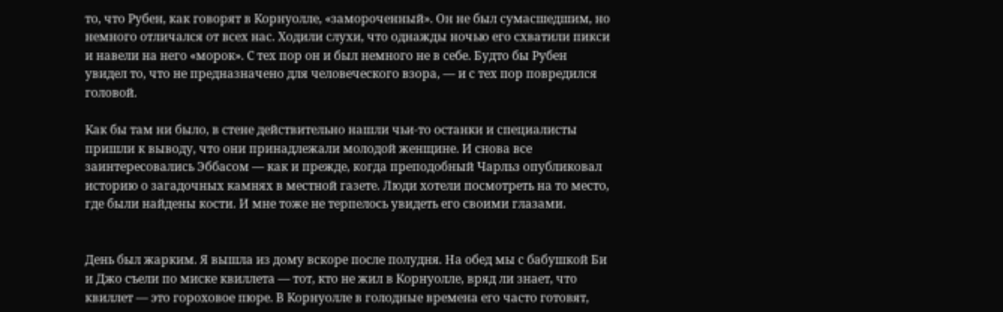то, что Рубен, как говорят в Корнуолле, «замороченный». Он не был сумасшедшим, но немного отличался от всех нас. Ходили слухи, что однажды ночью его схватили пикси и навели на него «морок». С тех пор он и был немного не в себе. Будто бы Рубен увидел то, что не предназначено для человеческого взора, — и с тех пор повредился головой.

Как бы там ни было, в стене действительно нашли чьи-то останки и специалисты пришли к выводу, что они принадлежали молодой женщине. И снова все заинтересовались Эббасом — как и прежде, когда преподобный Чарльз опубликовал историю о загадочных камнях в местной газете. Люди хотели посмотреть на то место, где были найдены кости. И мне тоже не терпелось увидеть его своими глазами.


День был жарким. Я вышла из дому вскоре после полудня. На обед мы с бабушкой Би и Джо съели по миске квиллета — тот, кто не жил в Корнуолле, вряд ли знает, что квиллет — это гороховое пюре. В Корнуолле в голодные времена его часто готовят,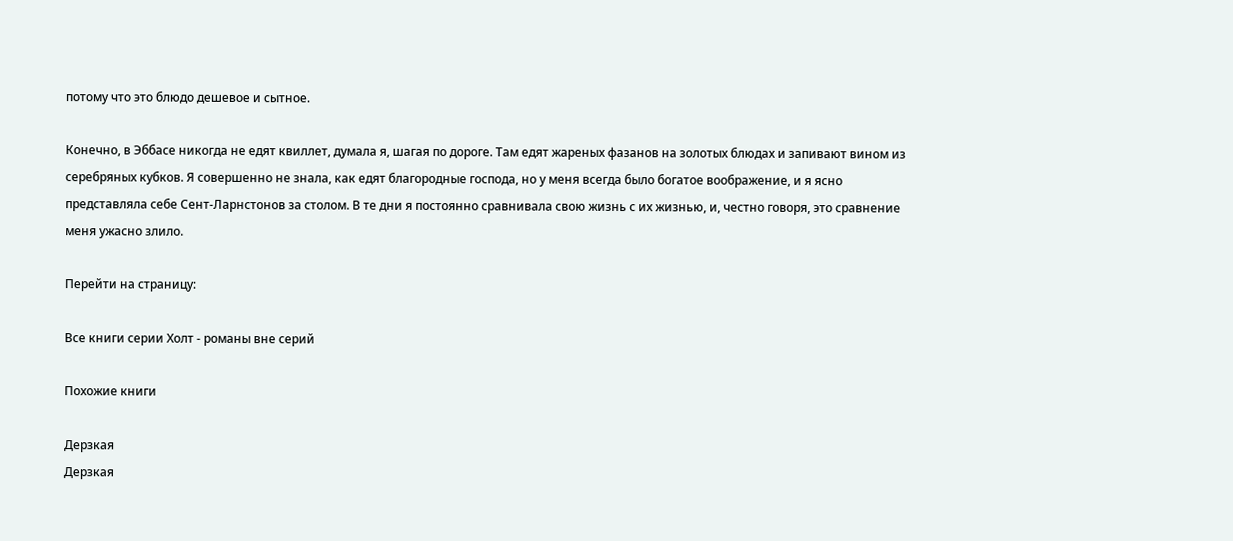потому что это блюдо дешевое и сытное.

Конечно, в Эббасе никогда не едят квиллет, думала я, шагая по дороге. Там едят жареных фазанов на золотых блюдах и запивают вином из серебряных кубков. Я совершенно не знала, как едят благородные господа, но у меня всегда было богатое воображение, и я ясно представляла себе Сент-Ларнстонов за столом. В те дни я постоянно сравнивала свою жизнь с их жизнью, и, честно говоря, это сравнение меня ужасно злило.

Перейти на страницу:

Все книги серии Холт - романы вне серий

Похожие книги

Дерзкая
Дерзкая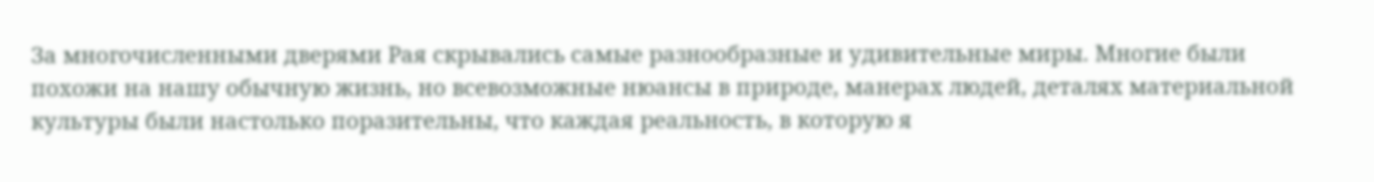За многочисленными дверями Рая скрывались самые разнообразные и удивительные миры. Многие были похожи на нашу обычную жизнь, но всевозможные нюансы в природе, манерах людей, деталях материальной культуры были настолько поразительны, что каждая реальность, в которую я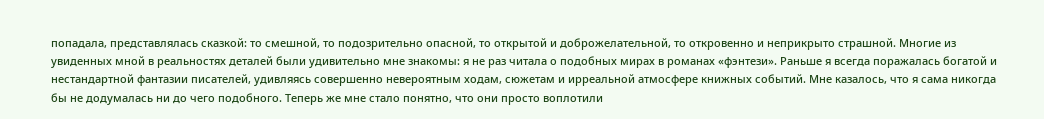попадала, представлялась сказкой: то смешной, то подозрительно опасной, то открытой и доброжелательной, то откровенно и неприкрыто страшной. Многие из увиденных мной в реальностях деталей были удивительно мне знакомы: я не раз читала о подобных мирах в романах «фэнтези». Раньше я всегда поражалась богатой и нестандартной фантазии писателей, удивляясь совершенно невероятным ходам, сюжетам и ирреальной атмосфере книжных событий. Мне казалось, что я сама никогда бы не додумалась ни до чего подобного. Теперь же мне стало понятно, что они просто воплотили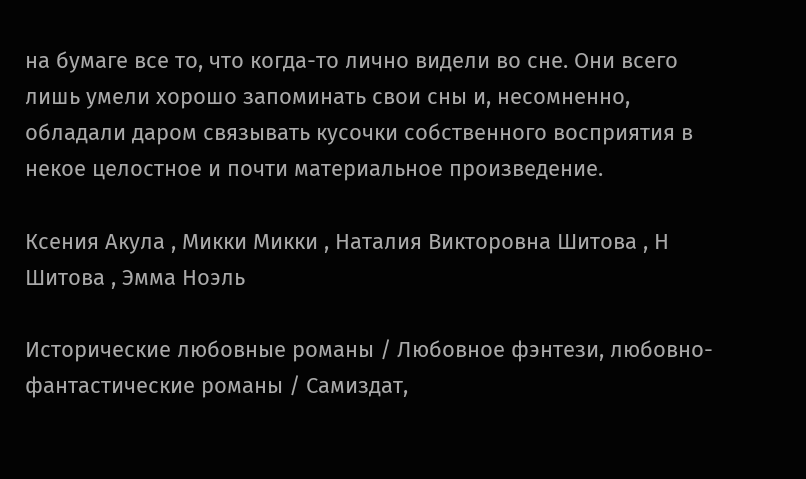на бумаге все то, что когда-то лично видели во сне. Они всего лишь умели хорошо запоминать свои сны и, несомненно, обладали даром связывать кусочки собственного восприятия в некое целостное и почти материальное произведение.

Ксения Акула , Микки Микки , Наталия Викторовна Шитова , Н Шитова , Эмма Ноэль

Исторические любовные романы / Любовное фэнтези, любовно-фантастические романы / Самиздат,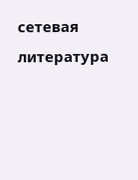сетевая литература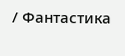/ Фантастика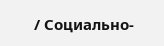/ Социально-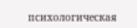психологическая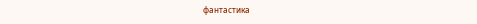фантастика